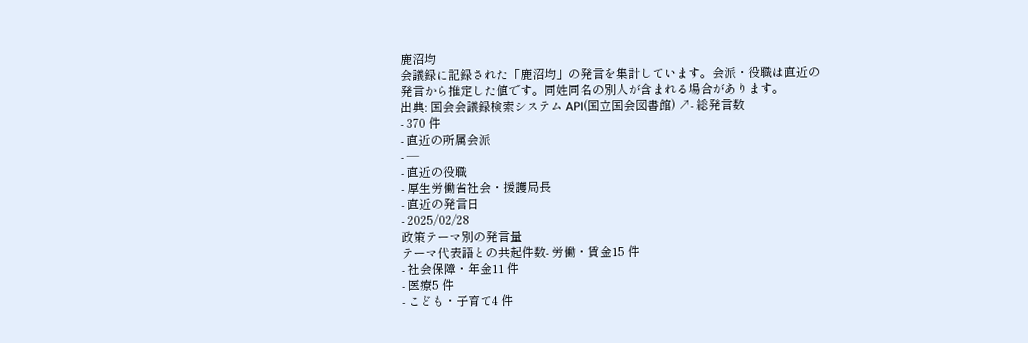鹿沼均
会議録に記録された「鹿沼均」の発言を集計しています。会派・役職は直近の発言から推定した値です。同姓同名の別人が含まれる場合があります。
出典: 国会会議録検索システム API(国立国会図書館) ↗- 総発言数
- 370 件
- 直近の所属会派
- —
- 直近の役職
- 厚生労働省社会・援護局長
- 直近の発言日
- 2025/02/28
政策テーマ別の発言量
テーマ代表語との共起件数- 労働・賃金15 件
- 社会保障・年金11 件
- 医療5 件
- こども・子育て4 件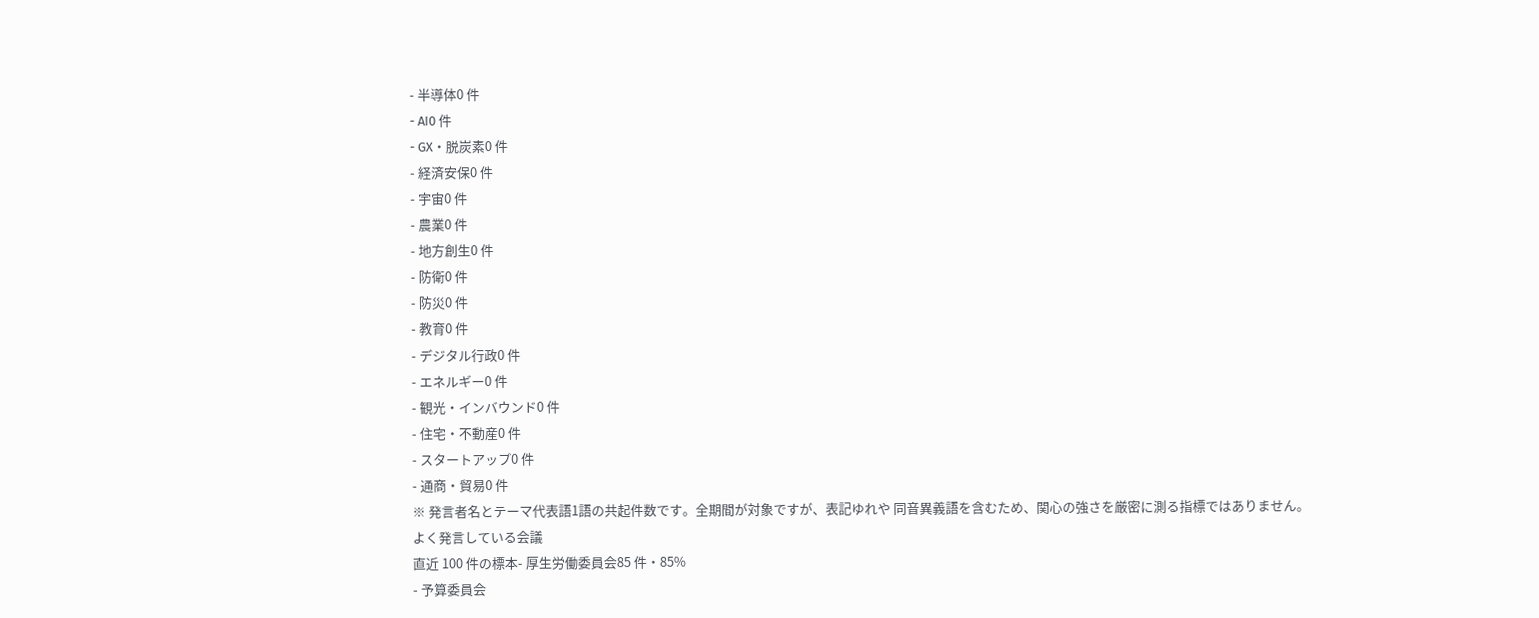- 半導体0 件
- AI0 件
- GX・脱炭素0 件
- 経済安保0 件
- 宇宙0 件
- 農業0 件
- 地方創生0 件
- 防衛0 件
- 防災0 件
- 教育0 件
- デジタル行政0 件
- エネルギー0 件
- 観光・インバウンド0 件
- 住宅・不動産0 件
- スタートアップ0 件
- 通商・貿易0 件
※ 発言者名とテーマ代表語1語の共起件数です。全期間が対象ですが、表記ゆれや 同音異義語を含むため、関心の強さを厳密に測る指標ではありません。
よく発言している会議
直近 100 件の標本- 厚生労働委員会85 件・85%
- 予算委員会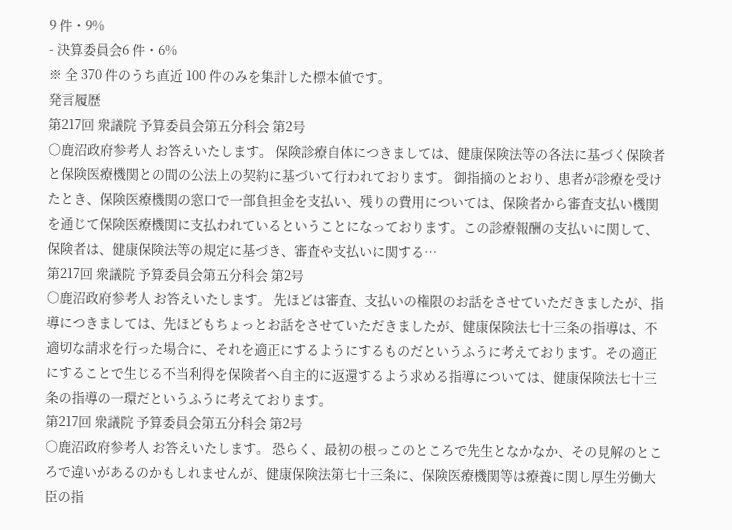9 件・9%
- 決算委員会6 件・6%
※ 全 370 件のうち直近 100 件のみを集計した標本値です。
発言履歴
第217回 衆議院 予算委員会第五分科会 第2号
○鹿沼政府参考人 お答えいたします。 保険診療自体につきましては、健康保険法等の各法に基づく保険者と保険医療機関との間の公法上の契約に基づいて行われております。 御指摘のとおり、患者が診療を受けたとき、保険医療機関の窓口で一部負担金を支払い、残りの費用については、保険者から審査支払い機関を通じて保険医療機関に支払われているということになっております。この診療報酬の支払いに関して、保険者は、健康保険法等の規定に基づき、審査や支払いに関する…
第217回 衆議院 予算委員会第五分科会 第2号
○鹿沼政府参考人 お答えいたします。 先ほどは審査、支払いの権限のお話をさせていただきましたが、指導につきましては、先ほどもちょっとお話をさせていただきましたが、健康保険法七十三条の指導は、不適切な請求を行った場合に、それを適正にするようにするものだというふうに考えております。その適正にすることで生じる不当利得を保険者へ自主的に返還するよう求める指導については、健康保険法七十三条の指導の一環だというふうに考えております。
第217回 衆議院 予算委員会第五分科会 第2号
○鹿沼政府参考人 お答えいたします。 恐らく、最初の根っこのところで先生となかなか、その見解のところで違いがあるのかもしれませんが、健康保険法第七十三条に、保険医療機関等は療養に関し厚生労働大臣の指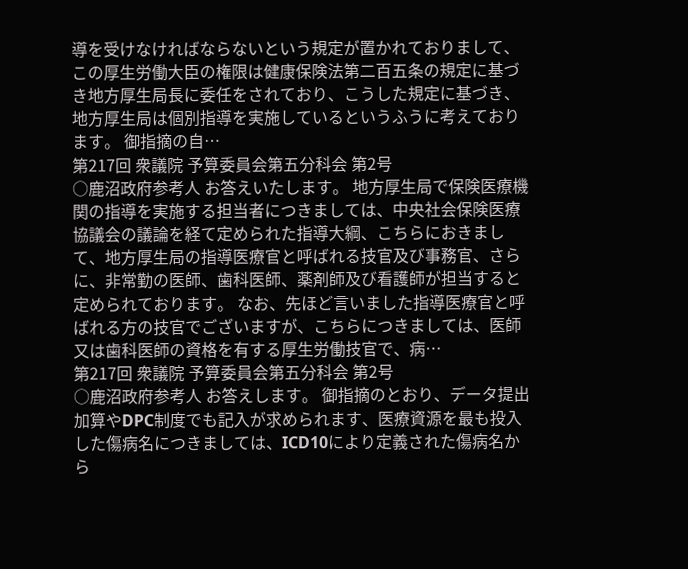導を受けなければならないという規定が置かれておりまして、この厚生労働大臣の権限は健康保険法第二百五条の規定に基づき地方厚生局長に委任をされており、こうした規定に基づき、地方厚生局は個別指導を実施しているというふうに考えております。 御指摘の自…
第217回 衆議院 予算委員会第五分科会 第2号
○鹿沼政府参考人 お答えいたします。 地方厚生局で保険医療機関の指導を実施する担当者につきましては、中央社会保険医療協議会の議論を経て定められた指導大綱、こちらにおきまして、地方厚生局の指導医療官と呼ばれる技官及び事務官、さらに、非常勤の医師、歯科医師、薬剤師及び看護師が担当すると定められております。 なお、先ほど言いました指導医療官と呼ばれる方の技官でございますが、こちらにつきましては、医師又は歯科医師の資格を有する厚生労働技官で、病…
第217回 衆議院 予算委員会第五分科会 第2号
○鹿沼政府参考人 お答えします。 御指摘のとおり、データ提出加算やDPC制度でも記入が求められます、医療資源を最も投入した傷病名につきましては、ICD10により定義された傷病名から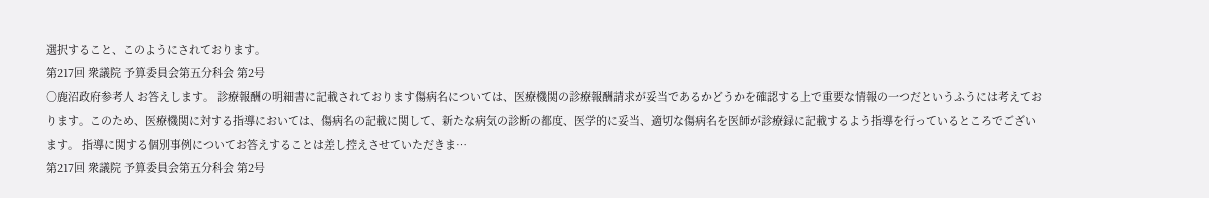選択すること、このようにされております。
第217回 衆議院 予算委員会第五分科会 第2号
○鹿沼政府参考人 お答えします。 診療報酬の明細書に記載されております傷病名については、医療機関の診療報酬請求が妥当であるかどうかを確認する上で重要な情報の一つだというふうには考えております。このため、医療機関に対する指導においては、傷病名の記載に関して、新たな病気の診断の都度、医学的に妥当、適切な傷病名を医師が診療録に記載するよう指導を行っているところでございます。 指導に関する個別事例についてお答えすることは差し控えさせていただきま…
第217回 衆議院 予算委員会第五分科会 第2号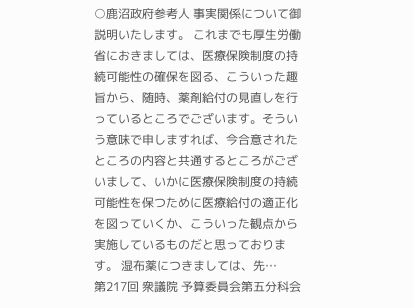○鹿沼政府参考人 事実関係について御説明いたします。 これまでも厚生労働省におきましては、医療保険制度の持続可能性の確保を図る、こういった趣旨から、随時、薬剤給付の見直しを行っているところでございます。そういう意味で申しますれば、今合意されたところの内容と共通するところがございまして、いかに医療保険制度の持続可能性を保つために医療給付の適正化を図っていくか、こういった観点から実施しているものだと思っております。 湿布薬につきましては、先…
第217回 衆議院 予算委員会第五分科会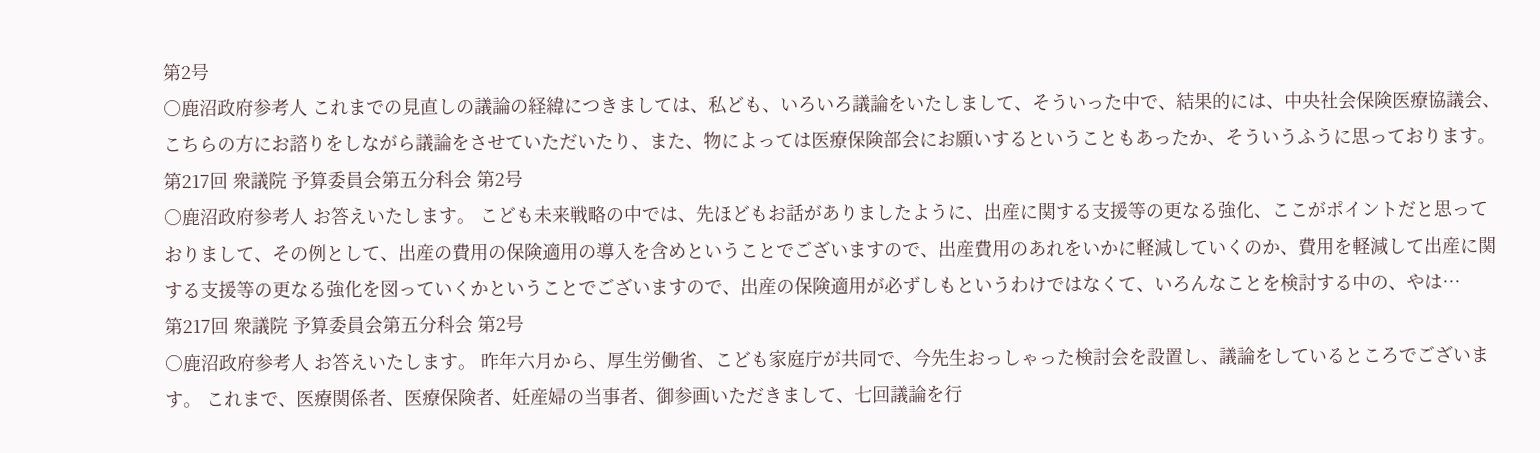第2号
○鹿沼政府参考人 これまでの見直しの議論の経緯につきましては、私ども、いろいろ議論をいたしまして、そういった中で、結果的には、中央社会保険医療協議会、こちらの方にお諮りをしながら議論をさせていただいたり、また、物によっては医療保険部会にお願いするということもあったか、そういうふうに思っております。
第217回 衆議院 予算委員会第五分科会 第2号
○鹿沼政府参考人 お答えいたします。 こども未来戦略の中では、先ほどもお話がありましたように、出産に関する支援等の更なる強化、ここがポイントだと思っておりまして、その例として、出産の費用の保険適用の導入を含めということでございますので、出産費用のあれをいかに軽減していくのか、費用を軽減して出産に関する支援等の更なる強化を図っていくかということでございますので、出産の保険適用が必ずしもというわけではなくて、いろんなことを検討する中の、やは…
第217回 衆議院 予算委員会第五分科会 第2号
○鹿沼政府参考人 お答えいたします。 昨年六月から、厚生労働省、こども家庭庁が共同で、今先生おっしゃった検討会を設置し、議論をしているところでございます。 これまで、医療関係者、医療保険者、妊産婦の当事者、御参画いただきまして、七回議論を行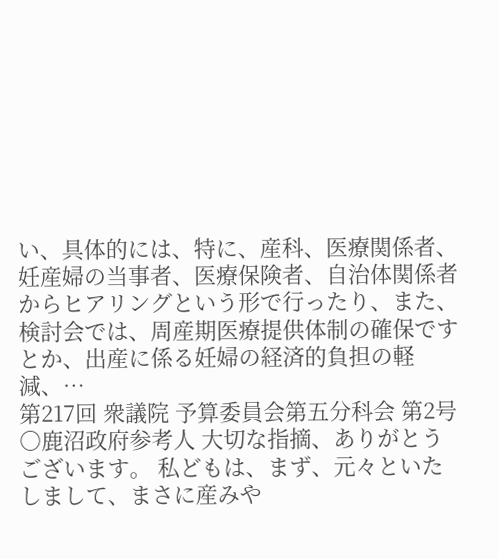い、具体的には、特に、産科、医療関係者、妊産婦の当事者、医療保険者、自治体関係者からヒアリングという形で行ったり、また、検討会では、周産期医療提供体制の確保ですとか、出産に係る妊婦の経済的負担の軽減、…
第217回 衆議院 予算委員会第五分科会 第2号
○鹿沼政府参考人 大切な指摘、ありがとうございます。 私どもは、まず、元々といたしまして、まさに産みや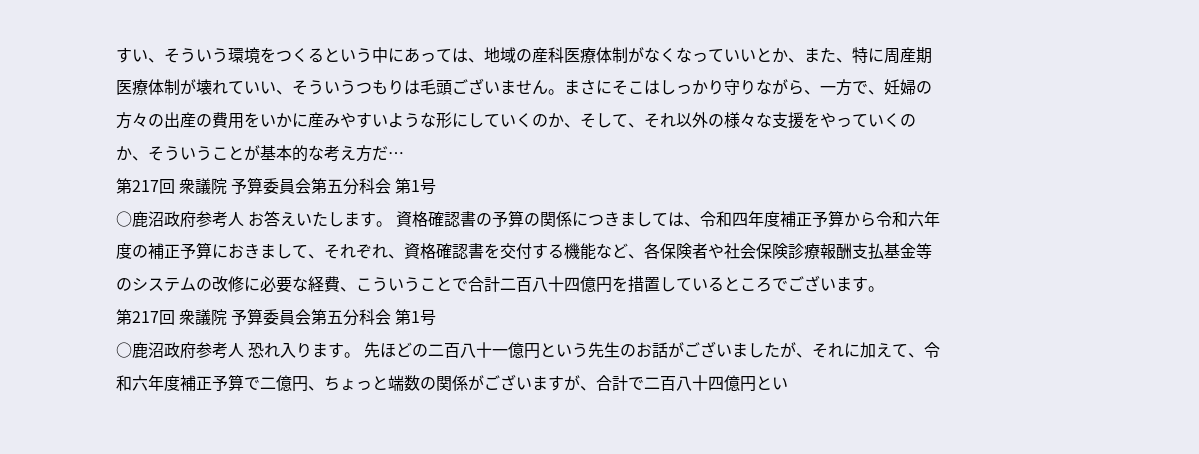すい、そういう環境をつくるという中にあっては、地域の産科医療体制がなくなっていいとか、また、特に周産期医療体制が壊れていい、そういうつもりは毛頭ございません。まさにそこはしっかり守りながら、一方で、妊婦の方々の出産の費用をいかに産みやすいような形にしていくのか、そして、それ以外の様々な支援をやっていくのか、そういうことが基本的な考え方だ…
第217回 衆議院 予算委員会第五分科会 第1号
○鹿沼政府参考人 お答えいたします。 資格確認書の予算の関係につきましては、令和四年度補正予算から令和六年度の補正予算におきまして、それぞれ、資格確認書を交付する機能など、各保険者や社会保険診療報酬支払基金等のシステムの改修に必要な経費、こういうことで合計二百八十四億円を措置しているところでございます。
第217回 衆議院 予算委員会第五分科会 第1号
○鹿沼政府参考人 恐れ入ります。 先ほどの二百八十一億円という先生のお話がございましたが、それに加えて、令和六年度補正予算で二億円、ちょっと端数の関係がございますが、合計で二百八十四億円とい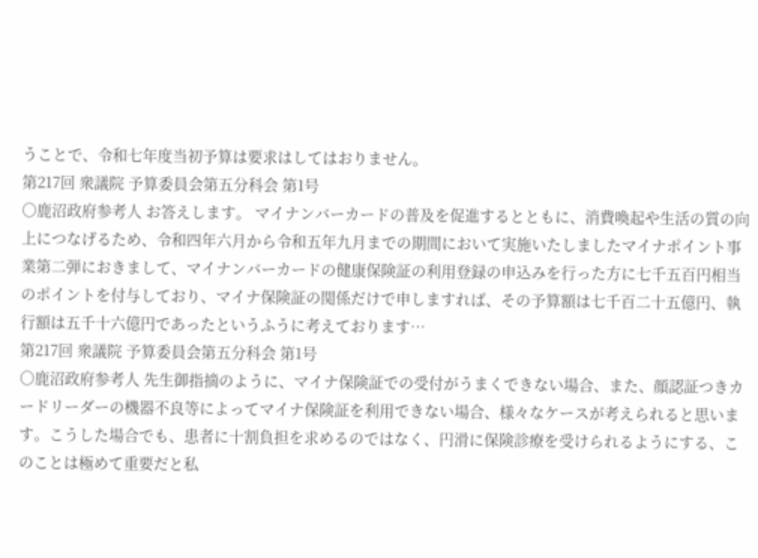うことで、令和七年度当初予算は要求はしてはおりません。
第217回 衆議院 予算委員会第五分科会 第1号
○鹿沼政府参考人 お答えします。 マイナンバーカードの普及を促進するとともに、消費喚起や生活の質の向上につなげるため、令和四年六月から令和五年九月までの期間において実施いたしましたマイナポイント事業第二弾におきまして、マイナンバーカードの健康保険証の利用登録の申込みを行った方に七千五百円相当のポイントを付与しており、マイナ保険証の関係だけで申しますれば、その予算額は七千百二十五億円、執行額は五千十六億円であったというふうに考えております…
第217回 衆議院 予算委員会第五分科会 第1号
○鹿沼政府参考人 先生御指摘のように、マイナ保険証での受付がうまくできない場合、また、顔認証つきカードリーダーの機器不良等によってマイナ保険証を利用できない場合、様々なケースが考えられると思います。こうした場合でも、患者に十割負担を求めるのではなく、円滑に保険診療を受けられるようにする、このことは極めて重要だと私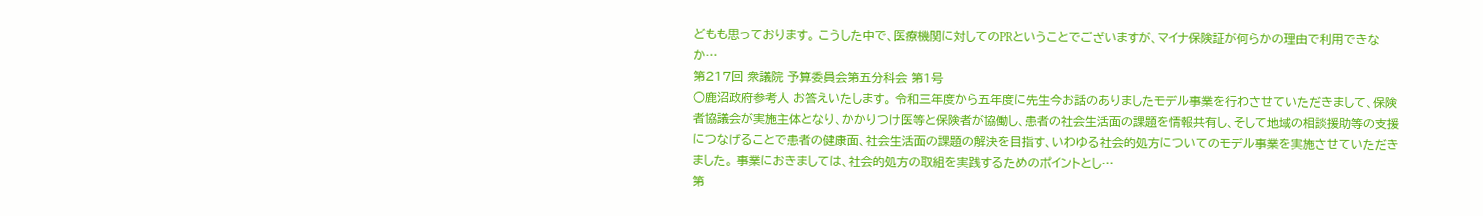どもも思っております。 こうした中で、医療機関に対してのPRということでございますが、マイナ保険証が何らかの理由で利用できなか…
第217回 衆議院 予算委員会第五分科会 第1号
○鹿沼政府参考人 お答えいたします。 令和三年度から五年度に先生今お話のありましたモデル事業を行わさせていただきまして、保険者協議会が実施主体となり、かかりつけ医等と保険者が協働し、患者の社会生活面の課題を情報共有し、そして地域の相談援助等の支援につなげることで患者の健康面、社会生活面の課題の解決を目指す、いわゆる社会的処方についてのモデル事業を実施させていただきました。 事業におきましては、社会的処方の取組を実践するためのポイントとし…
第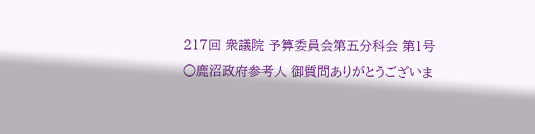217回 衆議院 予算委員会第五分科会 第1号
○鹿沼政府参考人 御質問ありがとうございま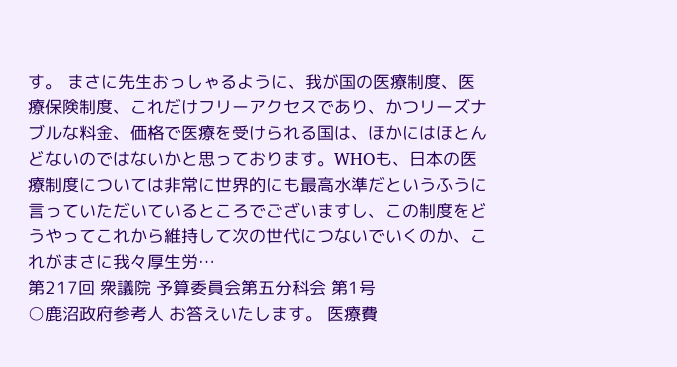す。 まさに先生おっしゃるように、我が国の医療制度、医療保険制度、これだけフリーアクセスであり、かつリーズナブルな料金、価格で医療を受けられる国は、ほかにはほとんどないのではないかと思っております。WHOも、日本の医療制度については非常に世界的にも最高水準だというふうに言っていただいているところでございますし、この制度をどうやってこれから維持して次の世代につないでいくのか、これがまさに我々厚生労…
第217回 衆議院 予算委員会第五分科会 第1号
○鹿沼政府参考人 お答えいたします。 医療費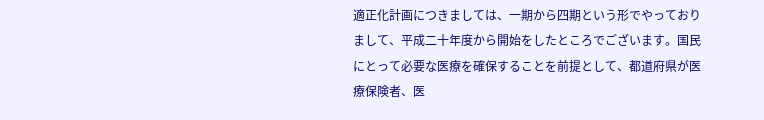適正化計画につきましては、一期から四期という形でやっておりまして、平成二十年度から開始をしたところでございます。国民にとって必要な医療を確保することを前提として、都道府県が医療保険者、医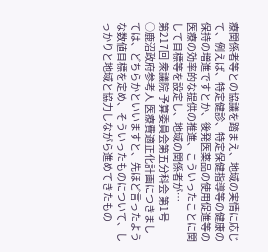療関係者等との協議を踏まえ、地域の実情に応じて、例えば、特定健診、特定保健指導等の健康の保持の増進ですとか、後発医薬品の使用促進等の医療の効率的な提供の推進、こういったことに関して目標等を設定し、地域の関係者が…
第217回 衆議院 予算委員会第五分科会 第1号
○鹿沼政府参考人 医療費適正化計画につきましては、どちらかといいますと、先ほど言ったような数値目標を定め、そういったものについて、しっかりと地域と協力しながら進めてきたもの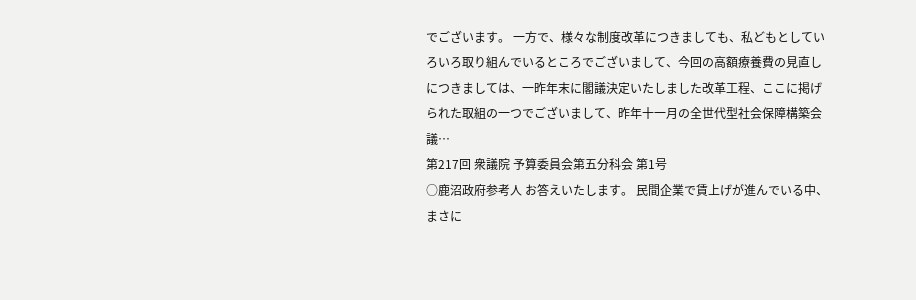でございます。 一方で、様々な制度改革につきましても、私どもとしていろいろ取り組んでいるところでございまして、今回の高額療養費の見直しにつきましては、一昨年末に閣議決定いたしました改革工程、ここに掲げられた取組の一つでございまして、昨年十一月の全世代型社会保障構築会議…
第217回 衆議院 予算委員会第五分科会 第1号
○鹿沼政府参考人 お答えいたします。 民間企業で賃上げが進んでいる中、まさに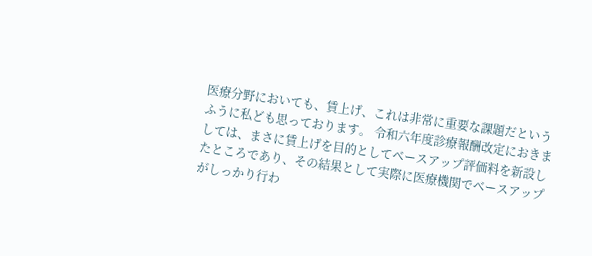医療分野においても、賃上げ、これは非常に重要な課題だというふうに私ども思っております。 令和六年度診療報酬改定におきましては、まさに賃上げを目的としてベースアップ評価料を新設したところであり、その結果として実際に医療機関でベースアップがしっかり行わ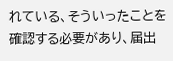れている、そういったことを確認する必要があり、届出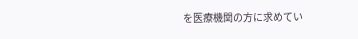を医療機関の方に求めてい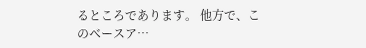るところであります。 他方で、このベースア…